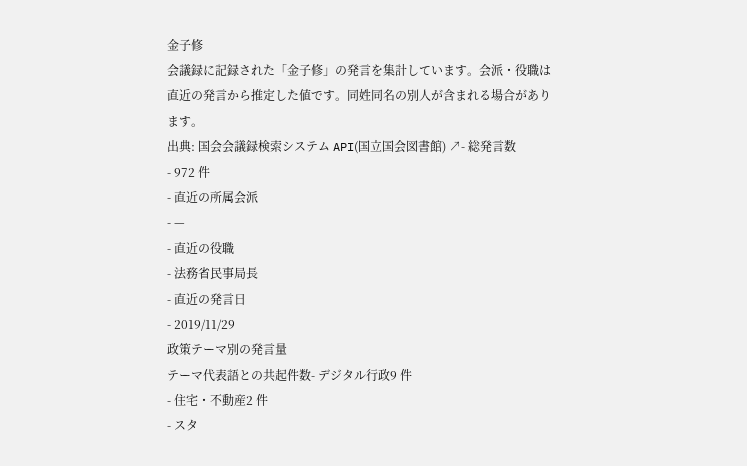金子修
会議録に記録された「金子修」の発言を集計しています。会派・役職は直近の発言から推定した値です。同姓同名の別人が含まれる場合があります。
出典: 国会会議録検索システム API(国立国会図書館) ↗- 総発言数
- 972 件
- 直近の所属会派
- —
- 直近の役職
- 法務省民事局長
- 直近の発言日
- 2019/11/29
政策テーマ別の発言量
テーマ代表語との共起件数- デジタル行政9 件
- 住宅・不動産2 件
- スタ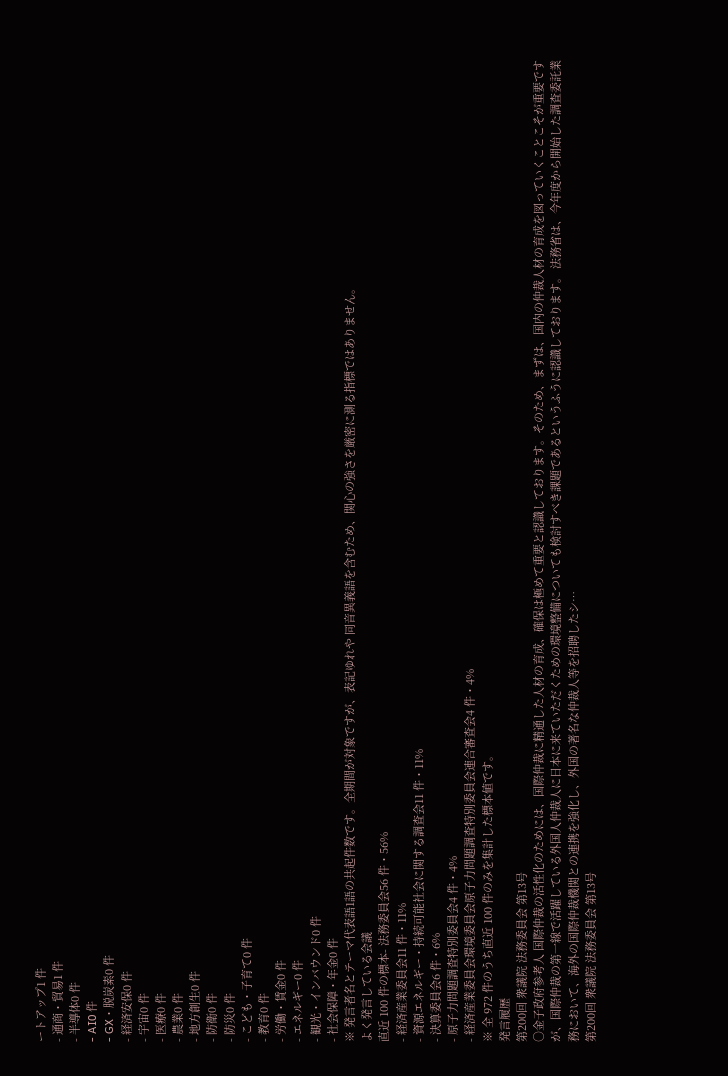ートアップ1 件
- 通商・貿易1 件
- 半導体0 件
- AI0 件
- GX・脱炭素0 件
- 経済安保0 件
- 宇宙0 件
- 医療0 件
- 農業0 件
- 地方創生0 件
- 防衛0 件
- 防災0 件
- こども・子育て0 件
- 教育0 件
- 労働・賃金0 件
- エネルギー0 件
- 観光・インバウンド0 件
- 社会保障・年金0 件
※ 発言者名とテーマ代表語1語の共起件数です。全期間が対象ですが、表記ゆれや 同音異義語を含むため、関心の強さを厳密に測る指標ではありません。
よく発言している会議
直近 100 件の標本- 法務委員会56 件・56%
- 経済産業委員会11 件・11%
- 資源エネルギー・持続可能社会に関する調査会11 件・11%
- 決算委員会6 件・6%
- 原子力問題調査特別委員会4 件・4%
- 経済産業委員会環境委員会原子力問題調査特別委員会連合審査会4 件・4%
※ 全 972 件のうち直近 100 件のみを集計した標本値です。
発言履歴
第200回 衆議院 法務委員会 第13号
○金子政府参考人 国際仲裁の活性化のためには、国際仲裁に精通した人材の育成、確保は極めて重要と認識しております。そのため、まずは、国内の仲裁人材の育成を図っていくことこそが重要ですが、国際仲裁の第一線で活躍している外国人仲裁人に日本に来ていただくための環境整備についても検討すべき課題であるというふうに認識しております。 法務省は、今年度から開始した調査委託業務において、海外の国際仲裁機関との連携を強化し、外国の著名な仲裁人等を招聘したシ…
第200回 衆議院 法務委員会 第13号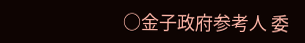○金子政府参考人 委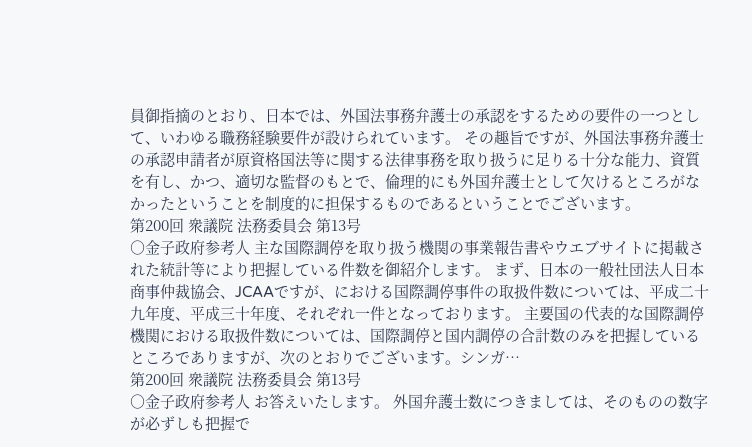員御指摘のとおり、日本では、外国法事務弁護士の承認をするための要件の一つとして、いわゆる職務経験要件が設けられています。 その趣旨ですが、外国法事務弁護士の承認申請者が原資格国法等に関する法律事務を取り扱うに足りる十分な能力、資質を有し、かつ、適切な監督のもとで、倫理的にも外国弁護士として欠けるところがなかったということを制度的に担保するものであるということでございます。
第200回 衆議院 法務委員会 第13号
○金子政府参考人 主な国際調停を取り扱う機関の事業報告書やウエブサイトに掲載された統計等により把握している件数を御紹介します。 まず、日本の一般社団法人日本商事仲裁協会、JCAAですが、における国際調停事件の取扱件数については、平成二十九年度、平成三十年度、それぞれ一件となっております。 主要国の代表的な国際調停機関における取扱件数については、国際調停と国内調停の合計数のみを把握しているところでありますが、次のとおりでございます。シンガ…
第200回 衆議院 法務委員会 第13号
○金子政府参考人 お答えいたします。 外国弁護士数につきましては、そのものの数字が必ずしも把握で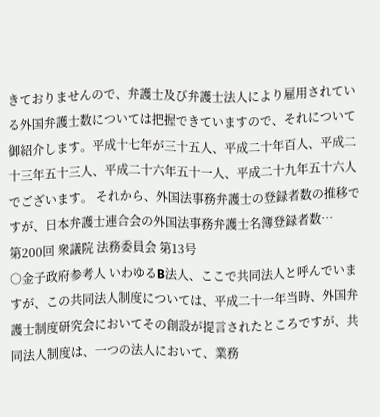きておりませんので、弁護士及び弁護士法人により雇用されている外国弁護士数については把握できていますので、それについて御紹介します。平成十七年が三十五人、平成二十年百人、平成二十三年五十三人、平成二十六年五十一人、平成二十九年五十六人でございます。 それから、外国法事務弁護士の登録者数の推移ですが、日本弁護士連合会の外国法事務弁護士名簿登録者数…
第200回 衆議院 法務委員会 第13号
○金子政府参考人 いわゆるB法人、ここで共同法人と呼んでいますが、この共同法人制度については、平成二十一年当時、外国弁護士制度研究会においてその創設が提言されたところですが、共同法人制度は、一つの法人において、業務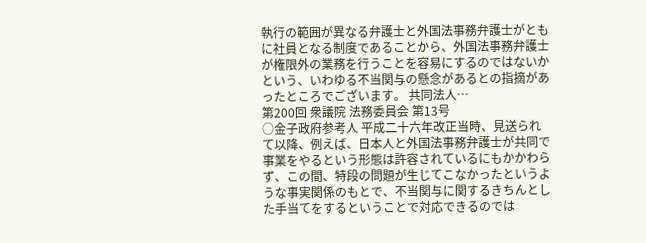執行の範囲が異なる弁護士と外国法事務弁護士がともに社員となる制度であることから、外国法事務弁護士が権限外の業務を行うことを容易にするのではないかという、いわゆる不当関与の懸念があるとの指摘があったところでございます。 共同法人…
第200回 衆議院 法務委員会 第13号
○金子政府参考人 平成二十六年改正当時、見送られて以降、例えば、日本人と外国法事務弁護士が共同で事業をやるという形態は許容されているにもかかわらず、この間、特段の問題が生じてこなかったというような事実関係のもとで、不当関与に関するきちんとした手当てをするということで対応できるのでは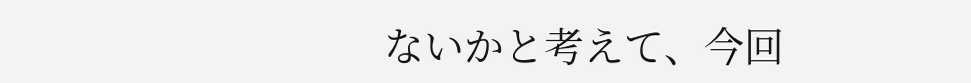ないかと考えて、今回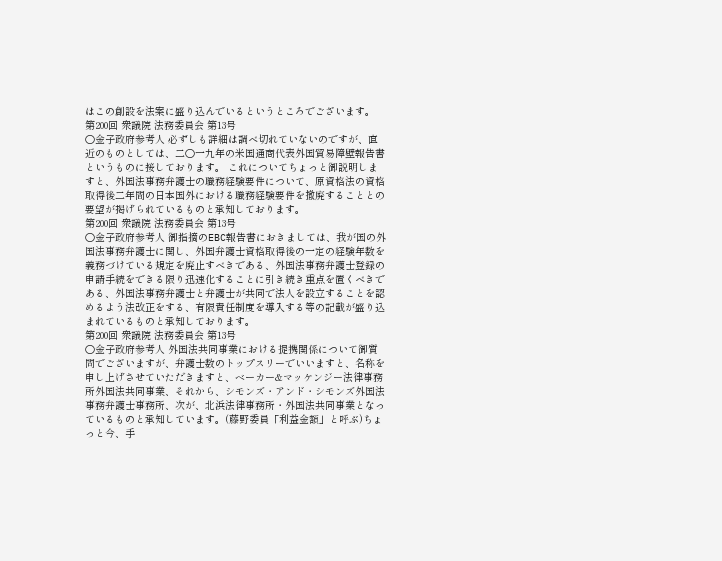はこの創設を法案に盛り込んでいるというところでございます。
第200回 衆議院 法務委員会 第13号
○金子政府参考人 必ずしも詳細は調べ切れていないのですが、直近のものとしては、二〇一九年の米国通商代表外国貿易障壁報告書というものに接しております。 これについてちょっと御説明しますと、外国法事務弁護士の職務経験要件について、原資格法の資格取得後二年間の日本国外における職務経験要件を撤廃することとの要望が掲げられているものと承知しております。
第200回 衆議院 法務委員会 第13号
○金子政府参考人 御指摘のEBC報告書におきましては、我が国の外国法事務弁護士に関し、外国弁護士資格取得後の一定の経験年数を義務づけている規定を廃止すべきである、外国法事務弁護士登録の申請手続をできる限り迅速化することに引き続き重点を置くべきである、外国法事務弁護士と弁護士が共同で法人を設立することを認めるよう法改正をする、有限責任制度を導入する等の記載が盛り込まれているものと承知しております。
第200回 衆議院 法務委員会 第13号
○金子政府参考人 外国法共同事業における提携関係について御質問でございますが、弁護士数のトップスリーでいいますと、名称を申し上げさせていただきますと、ベーカー&マッケンジー法律事務所外国法共同事業、それから、シモンズ・アンド・シモンズ外国法事務弁護士事務所、次が、北浜法律事務所・外国法共同事業となっているものと承知しています。(藤野委員「利益金額」と呼ぶ)ちょっと今、手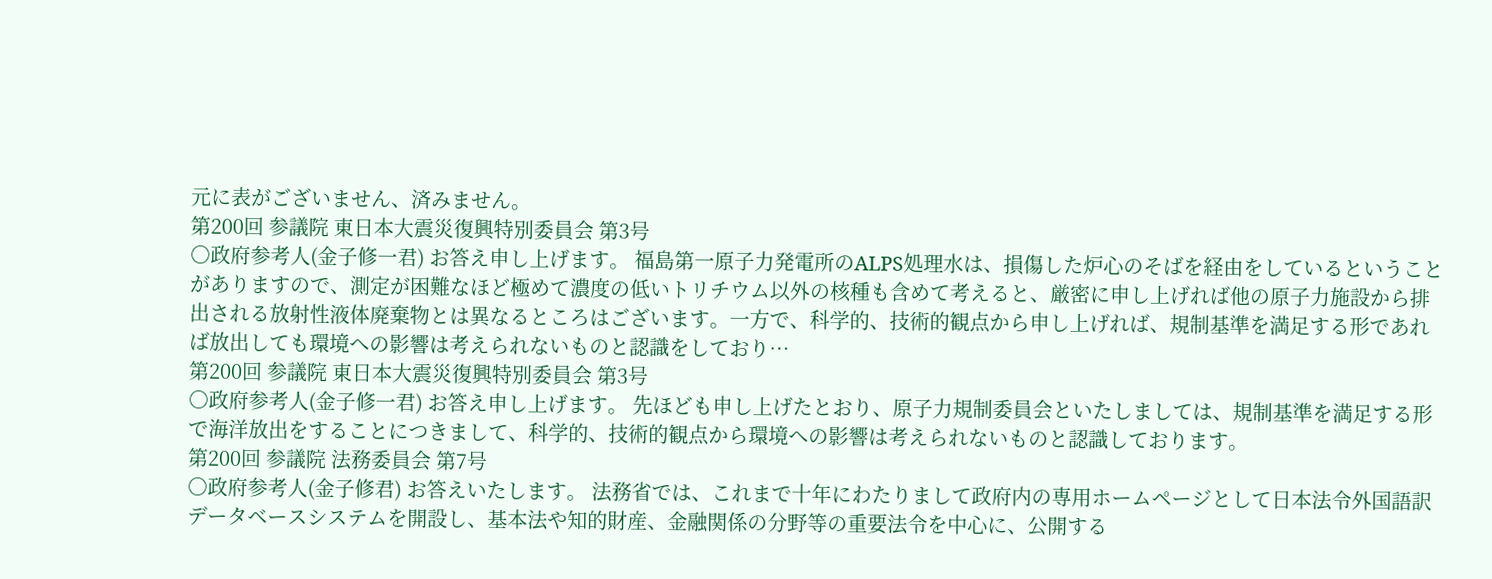元に表がございません、済みません。
第200回 参議院 東日本大震災復興特別委員会 第3号
○政府参考人(金子修一君) お答え申し上げます。 福島第一原子力発電所のALPS処理水は、損傷した炉心のそばを経由をしているということがありますので、測定が困難なほど極めて濃度の低いトリチウム以外の核種も含めて考えると、厳密に申し上げれば他の原子力施設から排出される放射性液体廃棄物とは異なるところはございます。一方で、科学的、技術的観点から申し上げれば、規制基準を満足する形であれば放出しても環境への影響は考えられないものと認識をしており…
第200回 参議院 東日本大震災復興特別委員会 第3号
○政府参考人(金子修一君) お答え申し上げます。 先ほども申し上げたとおり、原子力規制委員会といたしましては、規制基準を満足する形で海洋放出をすることにつきまして、科学的、技術的観点から環境への影響は考えられないものと認識しております。
第200回 参議院 法務委員会 第7号
○政府参考人(金子修君) お答えいたします。 法務省では、これまで十年にわたりまして政府内の専用ホームページとして日本法令外国語訳データベースシステムを開設し、基本法や知的財産、金融関係の分野等の重要法令を中心に、公開する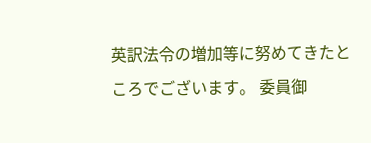英訳法令の増加等に努めてきたところでございます。 委員御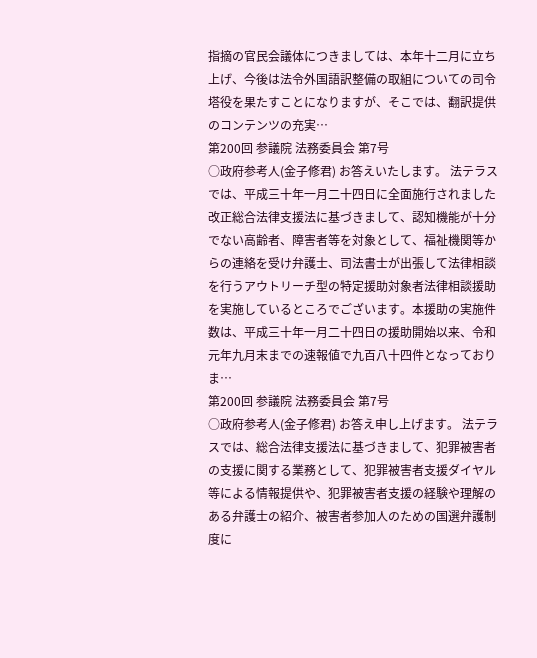指摘の官民会議体につきましては、本年十二月に立ち上げ、今後は法令外国語訳整備の取組についての司令塔役を果たすことになりますが、そこでは、翻訳提供のコンテンツの充実…
第200回 参議院 法務委員会 第7号
○政府参考人(金子修君) お答えいたします。 法テラスでは、平成三十年一月二十四日に全面施行されました改正総合法律支援法に基づきまして、認知機能が十分でない高齢者、障害者等を対象として、福祉機関等からの連絡を受け弁護士、司法書士が出張して法律相談を行うアウトリーチ型の特定援助対象者法律相談援助を実施しているところでございます。本援助の実施件数は、平成三十年一月二十四日の援助開始以来、令和元年九月末までの速報値で九百八十四件となっておりま…
第200回 参議院 法務委員会 第7号
○政府参考人(金子修君) お答え申し上げます。 法テラスでは、総合法律支援法に基づきまして、犯罪被害者の支援に関する業務として、犯罪被害者支援ダイヤル等による情報提供や、犯罪被害者支援の経験や理解のある弁護士の紹介、被害者参加人のための国選弁護制度に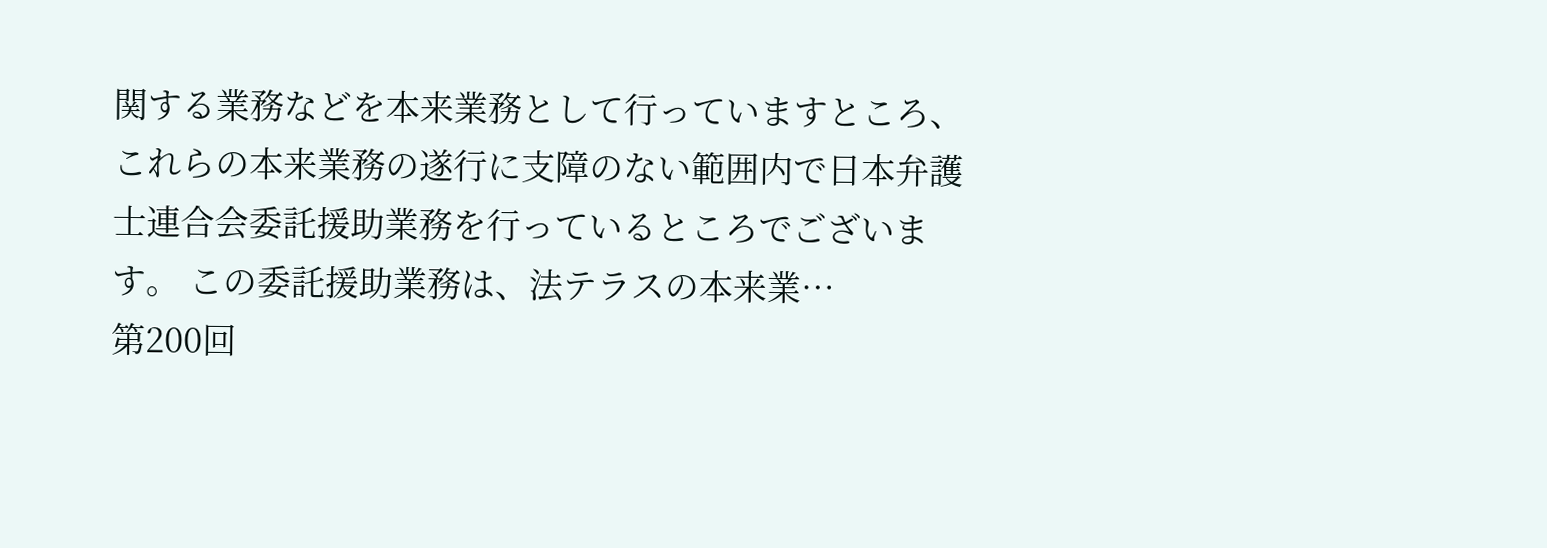関する業務などを本来業務として行っていますところ、これらの本来業務の遂行に支障のない範囲内で日本弁護士連合会委託援助業務を行っているところでございます。 この委託援助業務は、法テラスの本来業…
第200回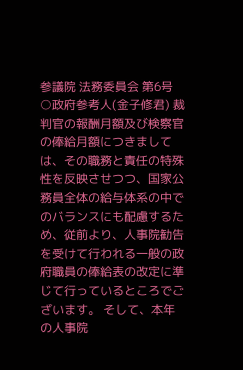参議院 法務委員会 第6号
○政府参考人(金子修君) 裁判官の報酬月額及び検察官の俸給月額につきましては、その職務と責任の特殊性を反映させつつ、国家公務員全体の給与体系の中でのバランスにも配慮するため、従前より、人事院勧告を受けて行われる一般の政府職員の俸給表の改定に準じて行っているところでございます。 そして、本年の人事院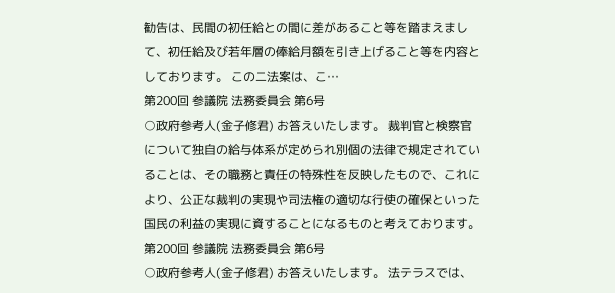勧告は、民間の初任給との間に差があること等を踏まえまして、初任給及び若年層の俸給月額を引き上げること等を内容としております。 この二法案は、こ…
第200回 参議院 法務委員会 第6号
○政府参考人(金子修君) お答えいたします。 裁判官と検察官について独自の給与体系が定められ別個の法律で規定されていることは、その職務と責任の特殊性を反映したもので、これにより、公正な裁判の実現や司法権の適切な行使の確保といった国民の利益の実現に資することになるものと考えております。
第200回 参議院 法務委員会 第6号
○政府参考人(金子修君) お答えいたします。 法テラスでは、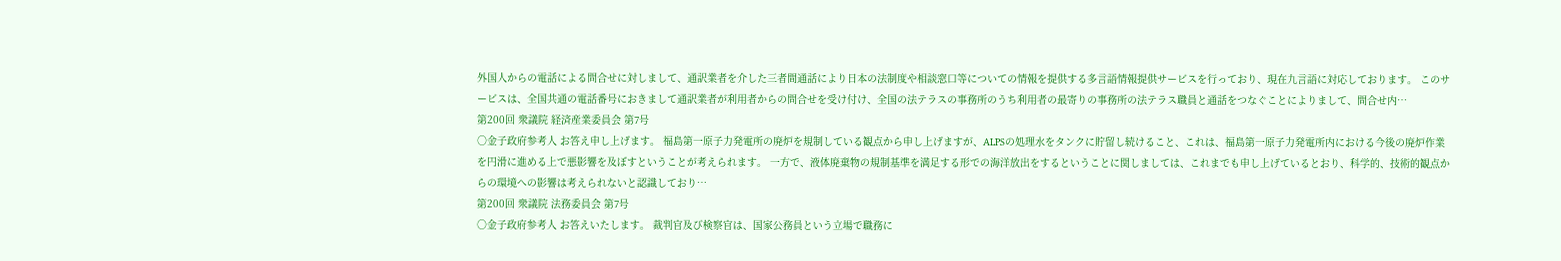外国人からの電話による問合せに対しまして、通訳業者を介した三者間通話により日本の法制度や相談窓口等についての情報を提供する多言語情報提供サービスを行っており、現在九言語に対応しております。 このサービスは、全国共通の電話番号におきまして通訳業者が利用者からの問合せを受け付け、全国の法テラスの事務所のうち利用者の最寄りの事務所の法テラス職員と通話をつなぐことによりまして、問合せ内…
第200回 衆議院 経済産業委員会 第7号
○金子政府参考人 お答え申し上げます。 福島第一原子力発電所の廃炉を規制している観点から申し上げますが、ALPSの処理水をタンクに貯留し続けること、これは、福島第一原子力発電所内における今後の廃炉作業を円滑に進める上で悪影響を及ぼすということが考えられます。 一方で、液体廃棄物の規制基準を満足する形での海洋放出をするということに関しましては、これまでも申し上げているとおり、科学的、技術的観点からの環境への影響は考えられないと認識しており…
第200回 衆議院 法務委員会 第7号
○金子政府参考人 お答えいたします。 裁判官及び検察官は、国家公務員という立場で職務に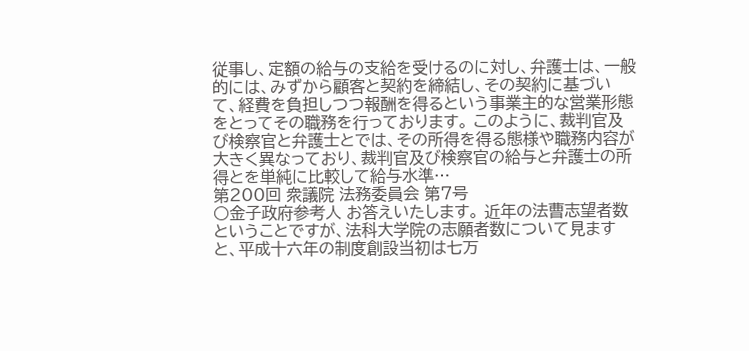従事し、定額の給与の支給を受けるのに対し、弁護士は、一般的には、みずから顧客と契約を締結し、その契約に基づいて、経費を負担しつつ報酬を得るという事業主的な営業形態をとってその職務を行っております。 このように、裁判官及び検察官と弁護士とでは、その所得を得る態様や職務内容が大きく異なっており、裁判官及び検察官の給与と弁護士の所得とを単純に比較して給与水準…
第200回 衆議院 法務委員会 第7号
○金子政府参考人 お答えいたします。 近年の法曹志望者数ということですが、法科大学院の志願者数について見ますと、平成十六年の制度創設当初は七万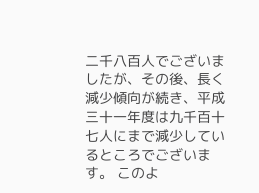二千八百人でございましたが、その後、長く減少傾向が続き、平成三十一年度は九千百十七人にまで減少しているところでございます。 このよ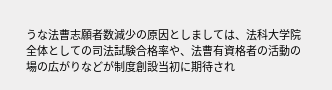うな法曹志願者数減少の原因としましては、法科大学院全体としての司法試験合格率や、法曹有資格者の活動の場の広がりなどが制度創設当初に期待され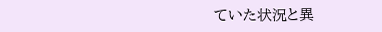ていた状況と異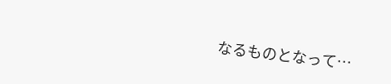なるものとなって…